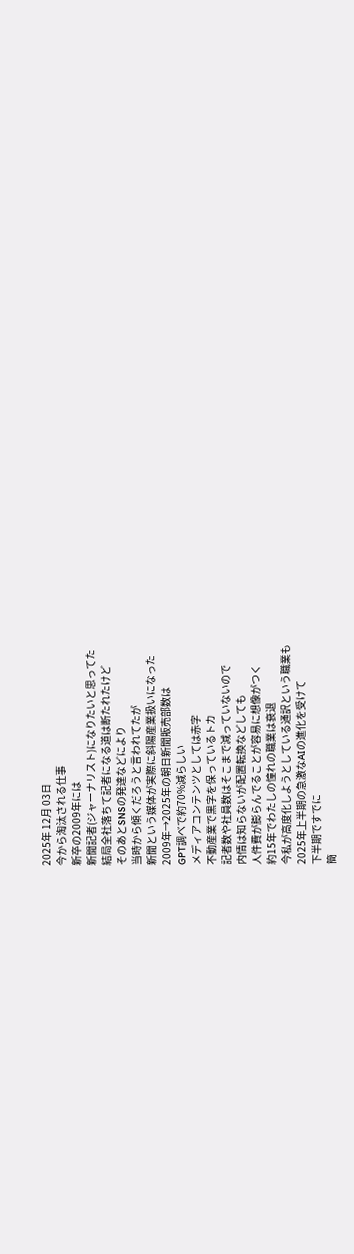2025年 12月 03日
今から淘汰される仕事
新卒の2009年には
新聞記者(ジャーナリスト)になりたいと思ってた
結局全社落ちて記者になる道は断たれたけど
そのあとSNSの発達などにより
当時から傾くだろうと言われてたが
新聞という媒体が実際に斜陽産業扱いになった
2009年→2025年の朝日新聞販売部数は
GPT調べで約70%減らしい
メディアコンテンツとしては赤字
不動産業で黒字を保っているトカ
記者数や社員数はそこまで減っていないので
内情は知らないが配置転換などしても
人件費が膨らんでることが容易に想像がつく
約15年でわたしの憧れの職業は衰退
今私が高度化しようとしている通訳という職業も
2025年上半期の急激なAIの進化を受けて
下半期ですでに
簡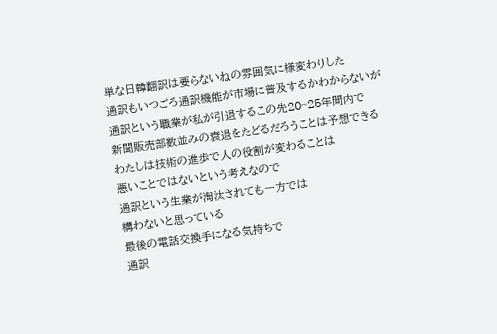単な日韓翻訳は要らないねの雰囲気に様変わりした
通訳もいつごろ通訳機能が市場に普及するかわからないが
通訳という職業が私が引退するこの先20~25年間内で
新聞販売部数並みの衰退をたどるだろうことは予想できる
わたしは技術の進歩で人の役割が変わることは
悪いことではないという考えなので
通訳という生業が淘汰されても一方では
構わないと思っている
最後の電話交換手になる気持ちで
通訳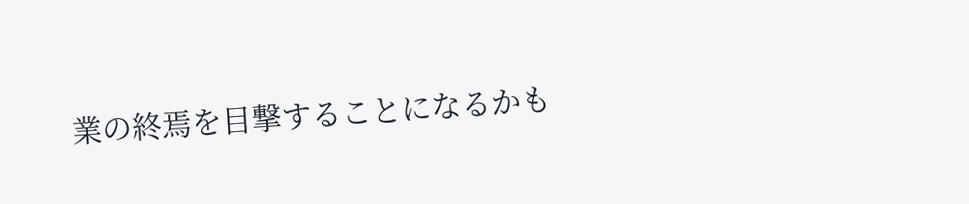業の終焉を目撃することになるかも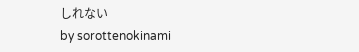しれない
by sorottenokinami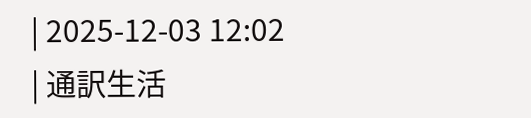| 2025-12-03 12:02
| 通訳生活